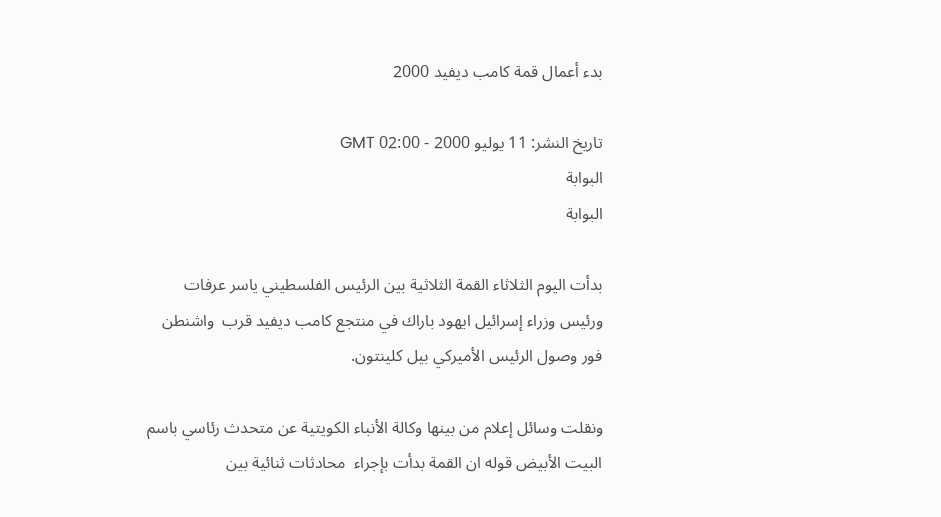بدء أعمال قمة كامب ديفيد 2000

تاريخ النشر: 11 يوليو 2000 - 02:00 GMT
البوابة
البوابة

بدأت اليوم الثلاثاء القمة الثلاثية بين الرئيس الفلسطيني ياسر عرفات ورئيس وزراء إسرائيل ايهود باراك في منتجع كامب ديفيد قرب  واشنطن فور وصول الرئيس الأميركي بيل كلينتون.

ونقلت وسائل إعلام من بينها وكالة الأنباء الكويتية عن متحدث رئاسي باسم البيت الأبيض قوله ان القمة بدأت بإجراء  محادثات ثنائية بين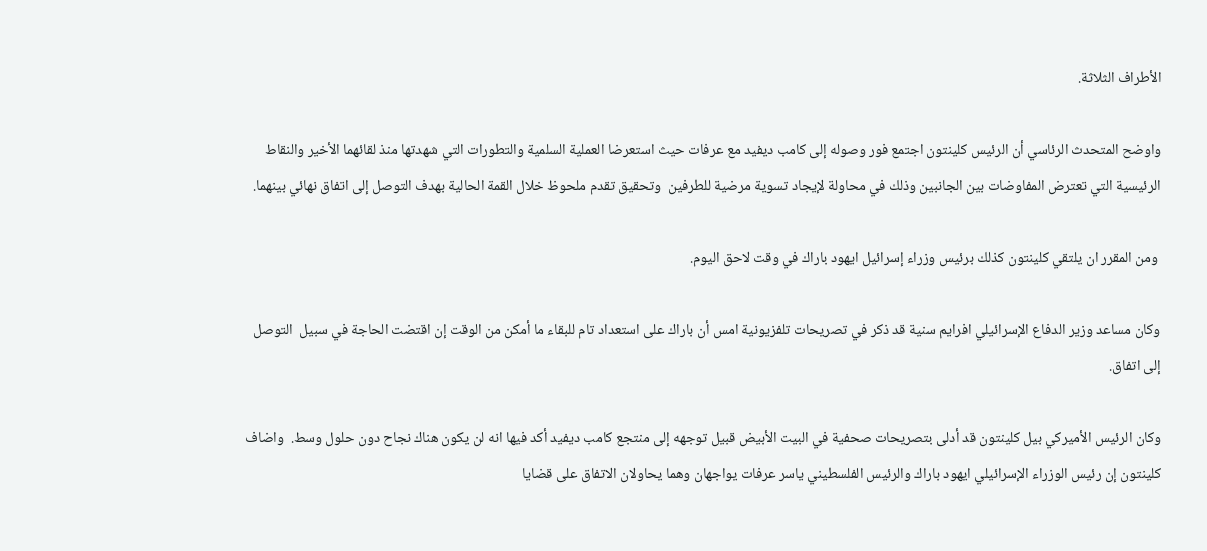الأطراف الثلاثة.

واوضح المتحدث الرئاسي أن الرئيس كلينتون اجتمع فور وصوله إلى كامب ديفيد مع عرفات حيث استعرضا العملية السلمية والتطورات التي شهدتها منذ لقائهما الأخير والنقاط الرئيسية التي تعترض المفاوضات بين الجانبين وذلك في محاولة لإيجاد تسوية مرضية للطرفين  وتحقيق تقدم ملحوظ خلال القمة الحالية بهدف التوصل إلى اتفاق نهائي بينهما.

 ومن المقرر ان يلتقي كلينتون كذلك برئيس وزراء إسرائيل ايهود باراك في وقت لاحق اليوم.

وكان مساعد وزير الدفاع الإسرائيلي افرايم سنية قد ذكر في تصريحات تلفزيونية امس أن باراك على استعداد تام للبقاء ما أمكن من الوقت إن اقتضت الحاجة في سبيل  التوصل إلى اتفاق.

وكان الرئيس الأميركي بيل كلينتون قد أدلى بتصريحات صحفية في البيت الأبيض قبيل توجهه إلى منتجع كامب ديفيد أكد فيها انه لن يكون هناك نجاح دون حلول وسط.  واضاف كلينتون إن رئيس الوزراء الإسرائيلي ايهود باراك والرئيس الفلسطيني ياسر عرفات يواجهان وهما يحاولان الاتفاق على قضايا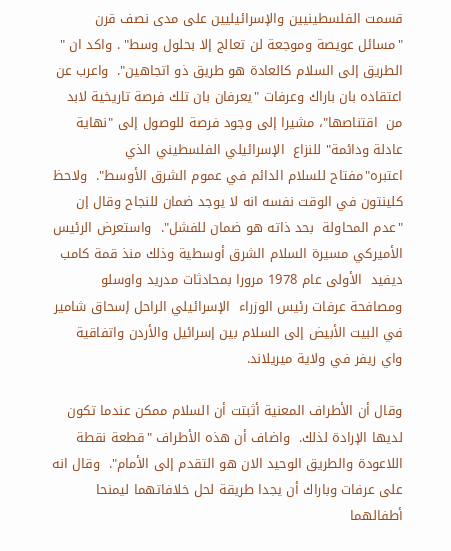قسمت الفلسطينيين والإسرائيليين على مدى نصف قرن "مسائل عويصة وموجعة لن تعالج إلا بحلول وسط" . واكد ان " الطريق إلى السلام كالعادة هو طريق ذو اتجاهين".  واعرب عن اعتقاده بان باراك وعرفات "يعرفان بان تلك فرصة تاريخية لابد من  اقتناصها"، مشيرا إلى وجود فرصة للوصول إلى "نهاية عادلة ودائمة" للنزاع  الإسرائيلي الفلسطيني الذي اعتبره"مفتاح للسلام الدائم في عموم الشرق الأوسط".  ولاحظ كلينتون في الوقت نفسه انه لا يوجد ضمان للنجاح وقال إن "عدم المحاولة  بحد ذاته هو ضمان للفشل".  واستعرض الرئيس الأميركي مسيرة السلام الشرق أوسطية وذلك منذ قمة كامب ديفيد  الأولى عام 1978 مرورا بمحادثات مدريد واوسلو ومصافحة عرفات رئيس الوزراء  الإسرائيلي الراحل إسحاق شامير في البيت الأبيض إلى السلام بين إسرائيل والأردن واتفاقية واي ريفر في ولاية ميريلاند.

وقال أن الأطراف المعنية أثبتت أن السلام ممكن عندما تكون لديها الإرادة لذلك.  واضاف أن هذه الأطراف "قطعة نقطة اللاعودة والطريق الوحيد الان هو التقدم إلى الأمام".  وقال انه على عرفات وباراك أن يجدا طريقة لحل خلافاتهما ليمنحا أطفالهما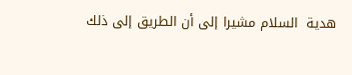هدية  السلام مشيرا إلى أن الطريق إلى ذلك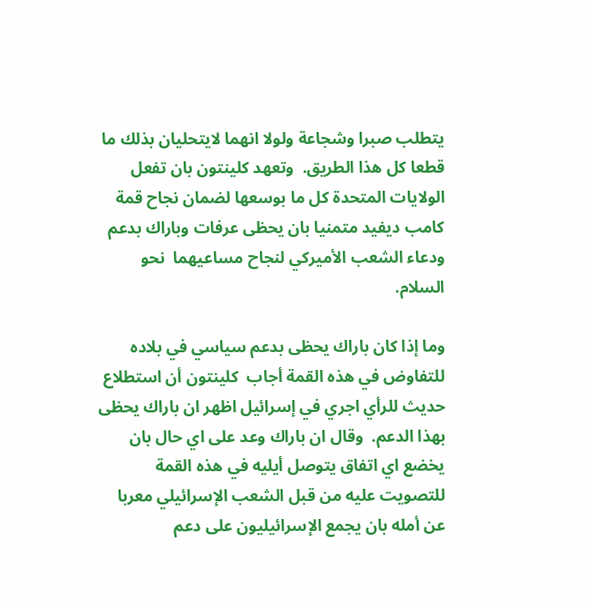يتطلب صبرا وشجاعة ولولا انهما لايتحليان بذلك ما قطعا كل هذا الطريق.  وتعهد كلينتون بان تفعل الولايات المتحدة كل ما بوسعها لضمان نجاح قمة كامب ديفيد متمنيا بان يحظى عرفات وباراك بدعم ودعاء الشعب الأميركي لنجاح مساعيهما  نحو السلام.

وما إذا كان باراك يحظى بدعم سياسي في بلاده للتفاوض في هذه القمة أجاب  كلينتون أن استطلاع حديث للرأي اجري في إسرائيل اظهر ان باراك يحظى بهذا الدعم.  وقال ان باراك وعد على اي حال بان يخضع اي اتفاق يتوصل أيليه في هذه القمة  للتصويت عليه من قبل الشعب الإسرائيلي معربا عن أمله بان يجمع الإسرائيليون على دعم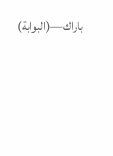باراك—(البوابة)